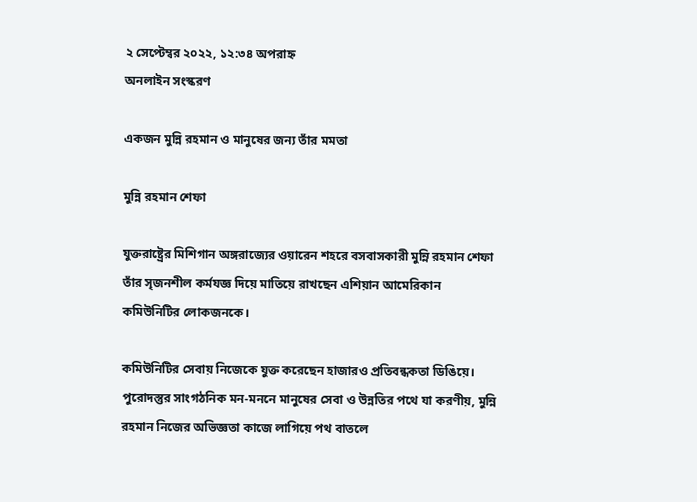২ সেপ্টেম্বর ২০২২, ১২:৩৪ অপরাহ্ন
অনলাইন সংস্করণ

একজন মুন্নি রহমান ও মানুষের জন্য তাঁর মমতা

মুন্নি রহমান শেফা

যুক্তরাষ্ট্রের মিশিগান অঙ্গরাজ্যের ওয়ারেন শহরে বসবাসকারী মুন্নি রহমান শেফা তাঁর সৃজনশীল কর্মযজ্ঞ দিয়ে মাতিয়ে রাখছেন এশিয়ান আমেরিকান কমিউনিটির লোকজনকে।

কমিউনিটির সেবায় নিজেকে যুক্ত করেছেন হাজারও প্রতিবন্ধকতা ডিঙিয়ে। পুরোদস্তুর সাংগঠনিক মন-মননে মানুষের সেবা ও উন্নতির পথে যা করণীয়, মুন্নি রহমান নিজের অভিজ্ঞতা কাজে লাগিয়ে পথ বাতলে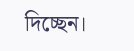দিচ্ছেন।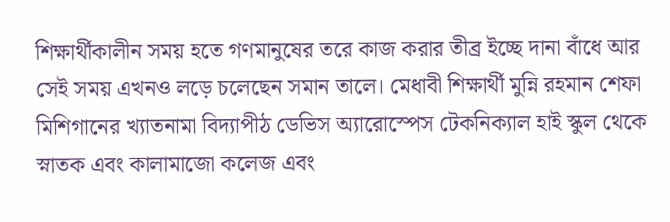শিক্ষার্থীকালীন সময় হতে গণমানুষের তরে কাজ করার তীব্র ইচ্ছে দানা বাঁধে আর সেই সময় এখনও লড়ে চলেছেন সমান তালে। মেধাবী শিক্ষার্থী মুন্নি রহমান শেফা মিশিগানের খ্যাতনামা বিদ্যাপীঠ ডেভিস অ্যারোস্পেস টেকনিক্যাল হাই স্কুল থেকে স্নাতক এবং কালামাজো কলেজ এবং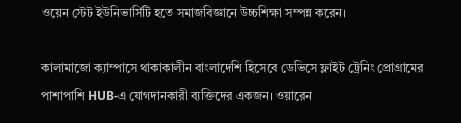ওয়েন স্টেট ইউনিভার্সিটি হতে সমাজবিজ্ঞানে উচ্চশিক্ষা সম্পন্ন করেন।

কালামাজো ক্যাম্পাসে থাকাকালীন বাংলাদেশি হিসেবে ডেভিসে ফ্লাইট ট্রেনিং প্রোগ্রামের পাশাপাশি HUB-এ যোগদানকারী ব্যক্তিদের একজন। ওয়ারেন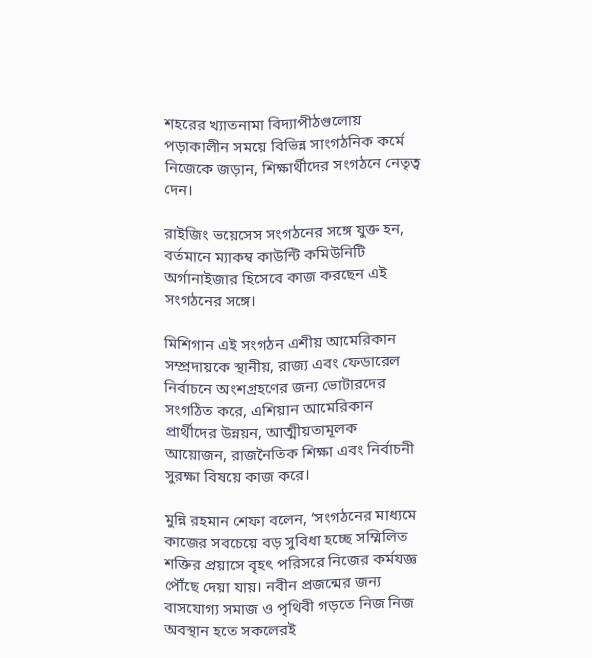শহরের খ্যাতনামা বিদ্যাপীঠগুলোয় পড়াকালীন সময়ে বিভিন্ন সাংগঠনিক কর্মে নিজেকে জড়ান, শিক্ষার্থীদের সংগঠনে নেতৃত্ব দেন।

রাইজিং ভয়েসেস সংগঠনের সঙ্গে যুক্ত হন, বর্তমানে ম্যাকম্ব কাউন্টি কমিউনিটি অর্গানাইজার হিসেবে কাজ করছেন এই সংগঠনের সঙ্গে।

মিশিগান এই সংগঠন এশীয় আমেরিকান সম্প্রদায়কে স্থানীয়, রাজ্য এবং ফেডারেল নির্বাচনে অংশগ্রহণের জন্য ভোটারদের সংগঠিত করে, এশিয়ান আমেরিকান প্রার্থীদের উন্নয়ন, আত্মীয়তামূলক আয়োজন, রাজনৈতিক শিক্ষা এবং নির্বাচনী সুরক্ষা বিষয়ে কাজ করে।

মুন্নি রহমান শেফা বলেন, ‘সংগঠনের মাধ্যমে কাজের সবচেয়ে বড় সুবিধা হচ্ছে সম্মিলিত শক্তির প্রয়াসে বৃহৎ পরিসরে নিজের কর্মযজ্ঞ পৌঁছে দেয়া যায়। নবীন প্রজন্মের জন্য বাসযোগ্য সমাজ ও পৃথিবী গড়তে নিজ নিজ অবস্থান হতে সকলেরই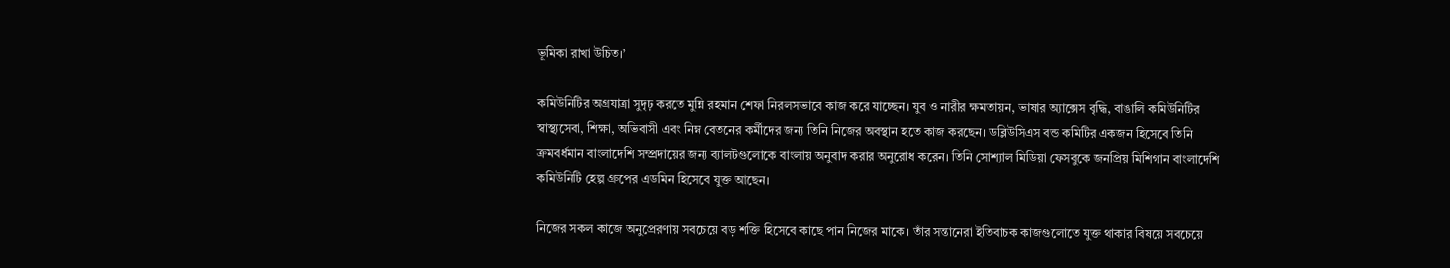ভূমিকা রাখা উচিত।’

কমিউনিটির অগ্রযাত্রা সুদৃঢ় করতে মুন্নি রহমান শেফা নিরলসভাবে কাজ করে যাচ্ছেন। যুব ও নারীর ক্ষমতায়ন, ভাষার অ্যাক্সেস বৃদ্ধি, বাঙালি কমিউনিটির স্বাস্থ্যসেবা, শিক্ষা, অভিবাসী এবং নিম্ন বেতনের কর্মীদের জন্য তিনি নিজের অবস্থান হতে কাজ করছেন। ডব্লিউসিএস বন্ড কমিটির একজন হিসেবে তিনি ক্রমবর্ধমান বাংলাদেশি সম্প্রদায়ের জন্য ব্যালটগুলোকে বাংলায় অনুবাদ করার অনুরোধ করেন। তিনি সোশ্যাল মিডিয়া ফেসবুকে জনপ্রিয় মিশিগান বাংলাদেশি কমিউনিটি হেল্প গ্রুপের এডমিন হিসেবে যুক্ত আছেন।

নিজের সকল কাজে অনুপ্রেরণায় সবচেয়ে বড় শক্তি হিসেবে কাছে পান নিজের মাকে। তাঁর সন্তানেরা ইতিবাচক কাজগুলোতে যুক্ত থাকার বিষয়ে সবচেয়ে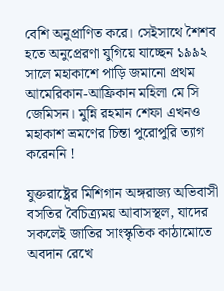বেশি অনুপ্রাণিত করে। সেইসাথে শৈশব হতে অনুপ্রেরণা যুগিয়ে যাচ্ছেন ১৯৯২ সালে মহাকাশে পাড়ি জমানো প্রথম আমেরিকান-আফ্রিকান মহিলা মে সি জেমিসন। মুন্নি রহমান শেফা এখনও মহাকাশ ভ্রমণের চিন্তা পুরোপুরি ত্যাগ করেননি !

যুক্তরাষ্ট্রের মিশিগান অঙ্গরাজ্য অভিবাসী বসতির বৈচিত্র্যময় আবাসস্থল, যাদের সকলেই জাতির সাংস্কৃতিক কাঠামোতে অবদান রেখে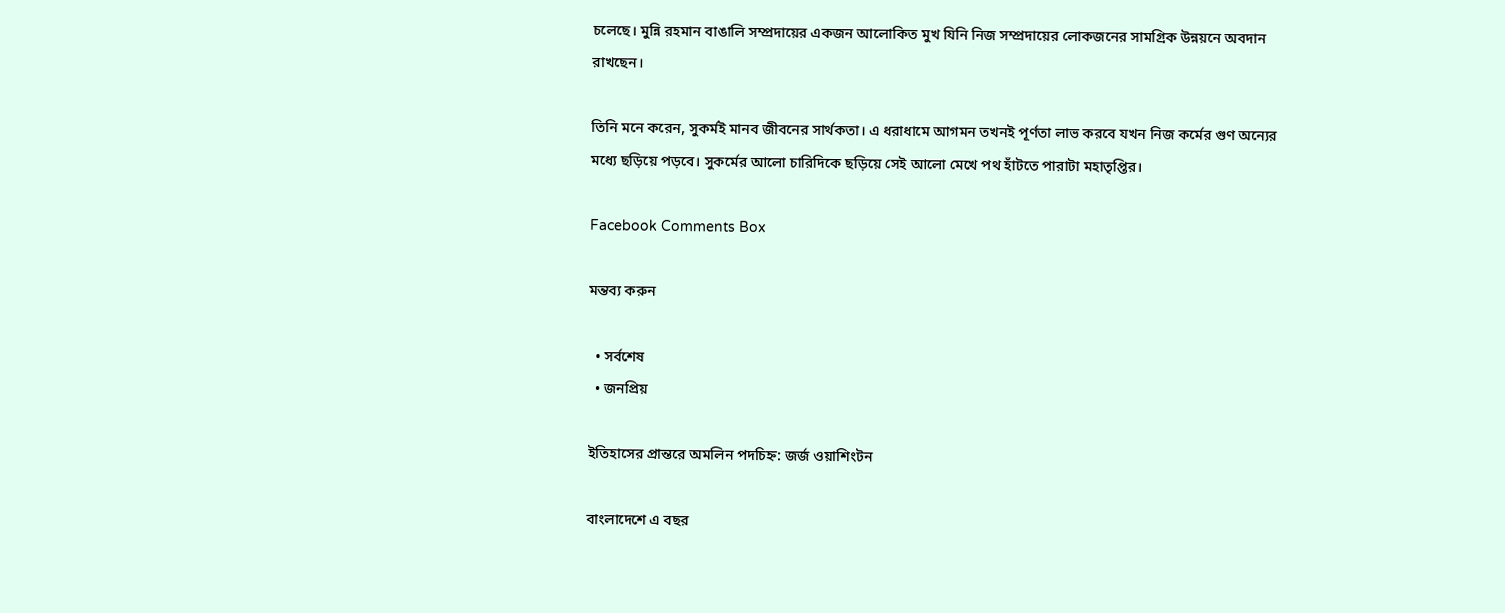চলেছে। মুন্নি রহমান বাঙালি সম্প্রদায়ের একজন আলোকিত মুখ যিনি নিজ সম্প্রদায়ের লোকজনের সামগ্রিক উন্নয়নে অবদান রাখছেন।

তিনি মনে করেন, সুকর্মই মানব জীবনের সার্থকতা। এ ধরাধামে আগমন তখনই পূর্ণতা লাভ করবে যখন নিজ কর্মের গুণ অন্যের মধ্যে ছড়িয়ে পড়বে। সুকর্মের আলো চারিদিকে ছড়িয়ে সেই আলো মেখে পথ হাঁটতে পারাটা মহাতৃপ্তির।

Facebook Comments Box

মন্তব্য করুন

  • সর্বশেষ
  • জনপ্রিয়

ইতিহাসের প্রান্তরে অমলিন পদচিহ্ন: জর্জ ওয়াশিংটন

বাংলাদেশে এ বছর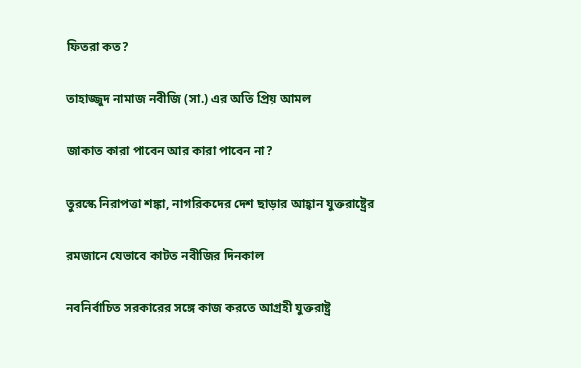ফিতরা কত?

তাহাজ্জুদ নামাজ নবীজি (সা.) এর অতি প্রিয় আমল

জাকাত কারা পাবেন আর কারা পাবেন না?

তুরস্কে নিরাপত্তা শঙ্কা, নাগরিকদের দেশ ছাড়ার আহ্বান যুক্তরাষ্ট্রের

রমজানে যেভাবে কাটত নবীজির দিনকাল

নবনির্বাচিত সরকারের সঙ্গে কাজ করতে আগ্রহী যুক্তরাষ্ট্র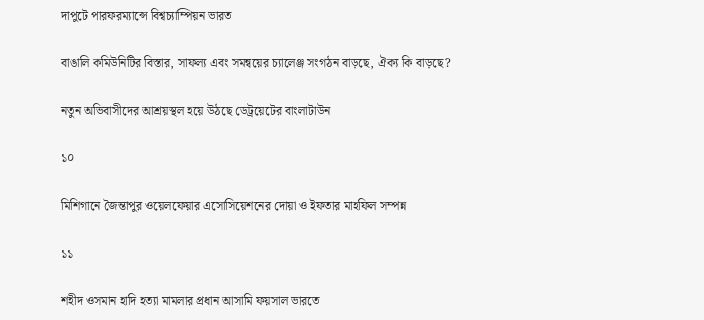দাপুটে পারফরম্যান্সে বিশ্বচ্যাম্পিয়ন ভারত

বাঙালি কমিউনিটির বিস্তার, সাফল্য এবং সমন্বয়ের চ্যালেঞ্জ সংগঠন বাড়ছে, ঐক্য কি বাড়ছে?

নতুন অভিবাসীদের আশ্রয়স্থল হয়ে উঠছে ডেট্রয়েটের বাংলাটাউন

১০

মিশিগানে জৈন্তাপুর ওয়েলফেয়ার এসোসিয়েশনের দোয়া ও ইফতার মাহফিল সম্পন্ন

১১

শহীদ ওসমান হাদি হত্যা মামলার প্রধান আসামি ফয়সাল ভারতে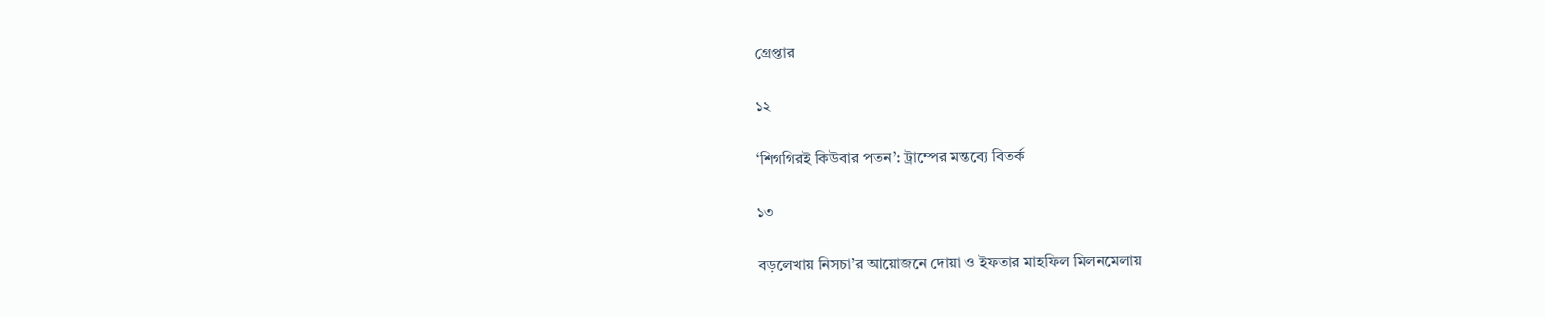গ্রেপ্তার

১২

‘শিগগিরই কিউবার পতন’: ট্রাম্পের মন্তব্যে বিতর্ক

১৩

বড়লেখায় নিসচা’র আয়োজনে দোয়া ও ইফতার মাহফিল মিলনমেলায়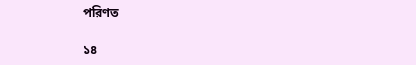পরিণত

১৪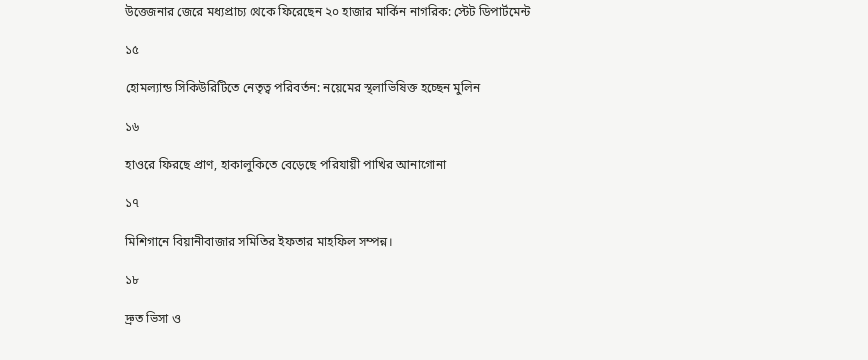উত্তেজনার জেরে মধ্যপ্রাচ্য থেকে ফিরেছেন ২০ হাজার মার্কিন নাগরিক: স্টেট ডিপার্টমেন্ট

১৫

হোমল্যান্ড সিকিউরিটিতে নেতৃত্ব পরিবর্তন: নয়েমের স্থলাভিষিক্ত হচ্ছেন মুলিন

১৬

হাওরে ফিরছে প্রাণ, হাকালুকিতে বেড়েছে পরিযায়ী পাখির আনাগোনা

১৭

মিশিগানে বিয়ানীবাজার সমিতির ইফতার মাহফিল সম্পন্ন।

১৮

দ্রুত ভিসা ও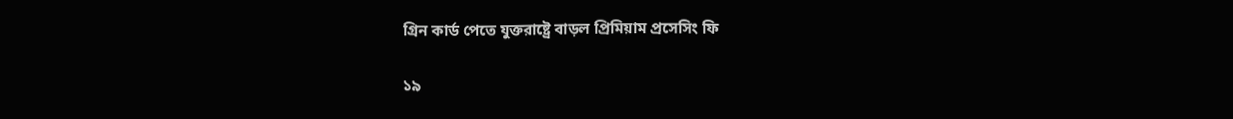গ্রিন কার্ড পেতে যুক্তরাষ্ট্রে বাড়ল প্রিমিয়াম প্রসেসিং ফি

১৯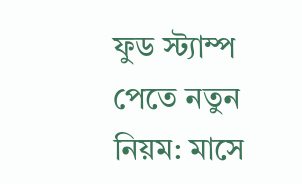ফুড স্ট্যাম্প পেতে নতুন নিয়ম: মাসে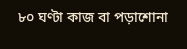৮০ ঘণ্টা কাজ বা পড়াশোনা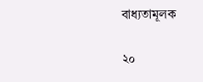বাধ্যতামূলক

২০